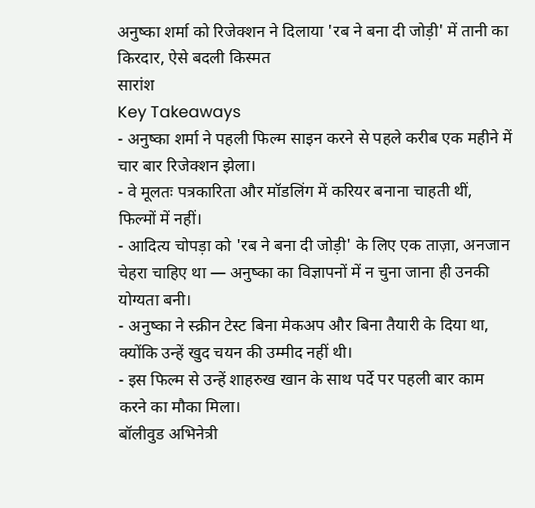अनुष्का शर्मा को रिजेक्शन ने दिलाया 'रब ने बना दी जोड़ी' में तानी का किरदार, ऐसे बदली किस्मत
सारांश
Key Takeaways
- अनुष्का शर्मा ने पहली फिल्म साइन करने से पहले करीब एक महीने में चार बार रिजेक्शन झेला।
- वे मूलतः पत्रकारिता और मॉडलिंग में करियर बनाना चाहती थीं, फिल्मों में नहीं।
- आदित्य चोपड़ा को 'रब ने बना दी जोड़ी' के लिए एक ताज़ा, अनजान चेहरा चाहिए था — अनुष्का का विज्ञापनों में न चुना जाना ही उनकी योग्यता बनी।
- अनुष्का ने स्क्रीन टेस्ट बिना मेकअप और बिना तैयारी के दिया था, क्योंकि उन्हें खुद चयन की उम्मीद नहीं थी।
- इस फिल्म से उन्हें शाहरुख खान के साथ पर्दे पर पहली बार काम करने का मौका मिला।
बॉलीवुड अभिनेत्री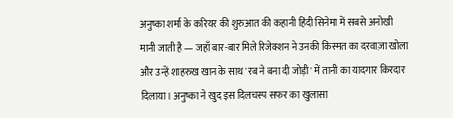अनुष्का शर्मा के करियर की शुरुआत की कहानी हिंदी सिनेमा में सबसे अनोखी मानी जाती है — जहाँ बार-बार मिले रिजेक्शन ने उनकी किस्मत का दरवाज़ा खोला और उन्हें शाहरुख खान के साथ 'रब ने बना दी जोड़ी' में तानी का यादगार किरदार दिलाया। अनुष्का ने खुद इस दिलचस्प सफर का खुलासा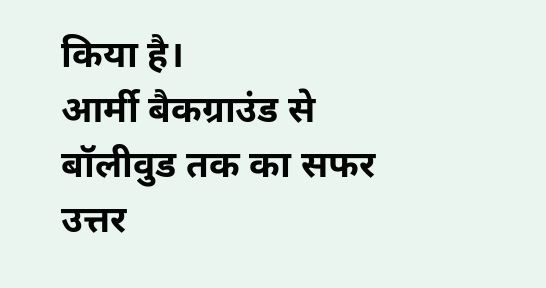किया है।
आर्मी बैकग्राउंड से बॉलीवुड तक का सफर
उत्तर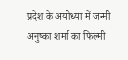प्रदेश के अयोध्या में जन्मी अनुष्का शर्मा का फिल्मी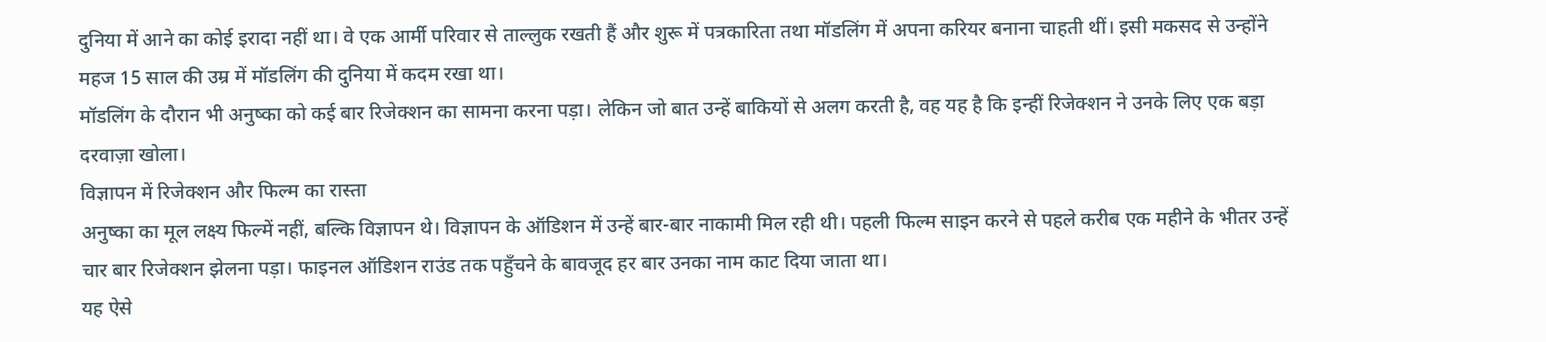दुनिया में आने का कोई इरादा नहीं था। वे एक आर्मी परिवार से ताल्लुक रखती हैं और शुरू में पत्रकारिता तथा मॉडलिंग में अपना करियर बनाना चाहती थीं। इसी मकसद से उन्होंने महज 15 साल की उम्र में मॉडलिंग की दुनिया में कदम रखा था।
मॉडलिंग के दौरान भी अनुष्का को कई बार रिजेक्शन का सामना करना पड़ा। लेकिन जो बात उन्हें बाकियों से अलग करती है, वह यह है कि इन्हीं रिजेक्शन ने उनके लिए एक बड़ा दरवाज़ा खोला।
विज्ञापन में रिजेक्शन और फिल्म का रास्ता
अनुष्का का मूल लक्ष्य फिल्में नहीं, बल्कि विज्ञापन थे। विज्ञापन के ऑडिशन में उन्हें बार-बार नाकामी मिल रही थी। पहली फिल्म साइन करने से पहले करीब एक महीने के भीतर उन्हें चार बार रिजेक्शन झेलना पड़ा। फाइनल ऑडिशन राउंड तक पहुँचने के बावजूद हर बार उनका नाम काट दिया जाता था।
यह ऐसे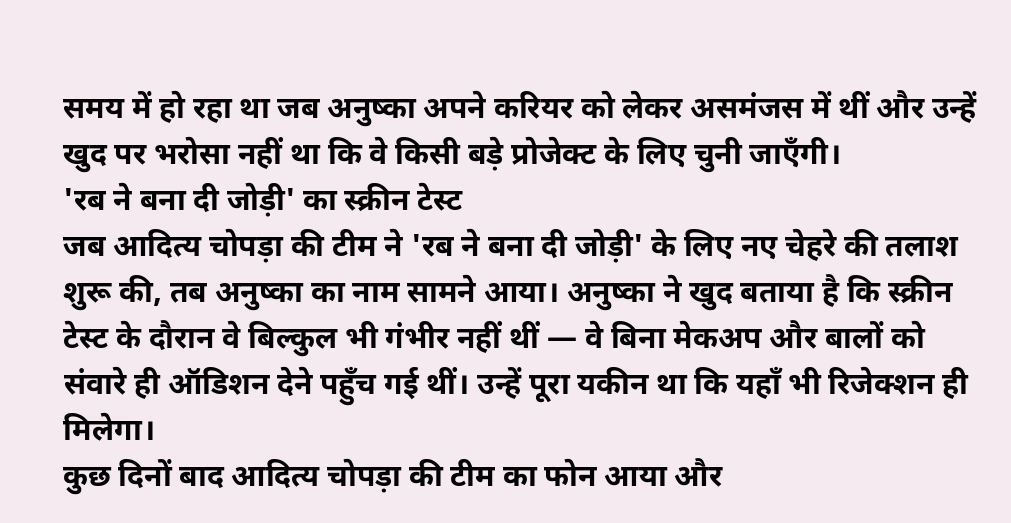समय में हो रहा था जब अनुष्का अपने करियर को लेकर असमंजस में थीं और उन्हें खुद पर भरोसा नहीं था कि वे किसी बड़े प्रोजेक्ट के लिए चुनी जाएँगी।
'रब ने बना दी जोड़ी' का स्क्रीन टेस्ट
जब आदित्य चोपड़ा की टीम ने 'रब ने बना दी जोड़ी' के लिए नए चेहरे की तलाश शुरू की, तब अनुष्का का नाम सामने आया। अनुष्का ने खुद बताया है कि स्क्रीन टेस्ट के दौरान वे बिल्कुल भी गंभीर नहीं थीं — वे बिना मेकअप और बालों को संवारे ही ऑडिशन देने पहुँच गई थीं। उन्हें पूरा यकीन था कि यहाँ भी रिजेक्शन ही मिलेगा।
कुछ दिनों बाद आदित्य चोपड़ा की टीम का फोन आया और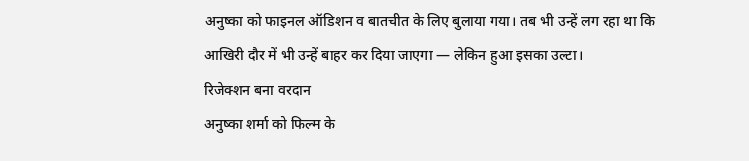अनुष्का को फाइनल ऑडिशन व बातचीत के लिए बुलाया गया। तब भी उन्हें लग रहा था कि आखिरी दौर में भी उन्हें बाहर कर दिया जाएगा — लेकिन हुआ इसका उल्टा।
रिजेक्शन बना वरदान
अनुष्का शर्मा को फिल्म के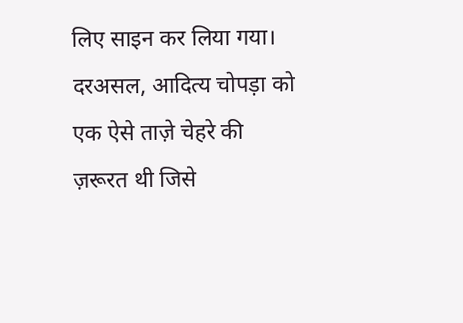लिए साइन कर लिया गया। दरअसल, आदित्य चोपड़ा को एक ऐसे ताज़े चेहरे की ज़रूरत थी जिसे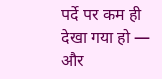पर्दे पर कम ही देखा गया हो — और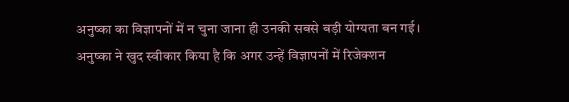अनुष्का का विज्ञापनों में न चुना जाना ही उनकी सबसे बड़ी योग्यता बन गई।
अनुष्का ने खुद स्वीकार किया है कि अगर उन्हें विज्ञापनों में रिजेक्शन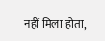नहीं मिला होता,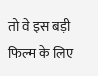तो वे इस बड़ी फिल्म के लिए